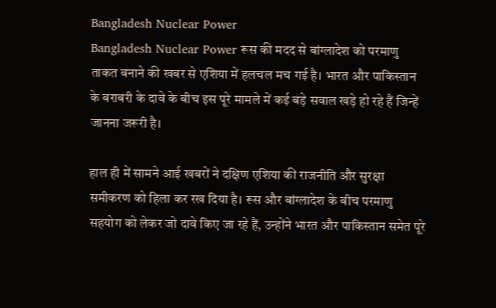Bangladesh Nuclear Power
Bangladesh Nuclear Power रूस की मदद से बांग्लादेश को परमाणु ताकत बनाने की खबर से एशिया में हलचल मच गई है। भारत और पाकिस्तान के बराबरी के दावे के बीच इस पूरे मामले में कई बड़े सवाल खड़े हो रहे हैं जिन्हें जानना जरूरी है।

हाल ही में सामने आई खबरों ने दक्षिण एशिया की राजनीति और सुरक्षा समीकरण को हिला कर रख दिया है। रूस और बांग्लादेश के बीच परमाणु सहयोग को लेकर जो दावे किए जा रहे हैं, उन्होंने भारत और पाकिस्तान समेत पूरे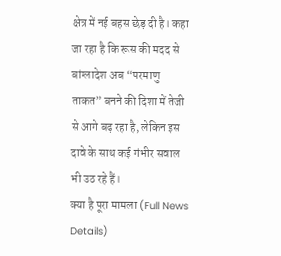क्षेत्र में नई बहस छेड़ दी है। कहा जा रहा है कि रूस की मदद से बांग्लादेश अब “परमाणु ताकत” बनने की दिशा में तेजी से आगे बढ़ रहा है, लेकिन इस दावे के साथ कई गंभीर सवाल भी उठ रहे हैं।
क्या है पूरा मामला (Full News Details)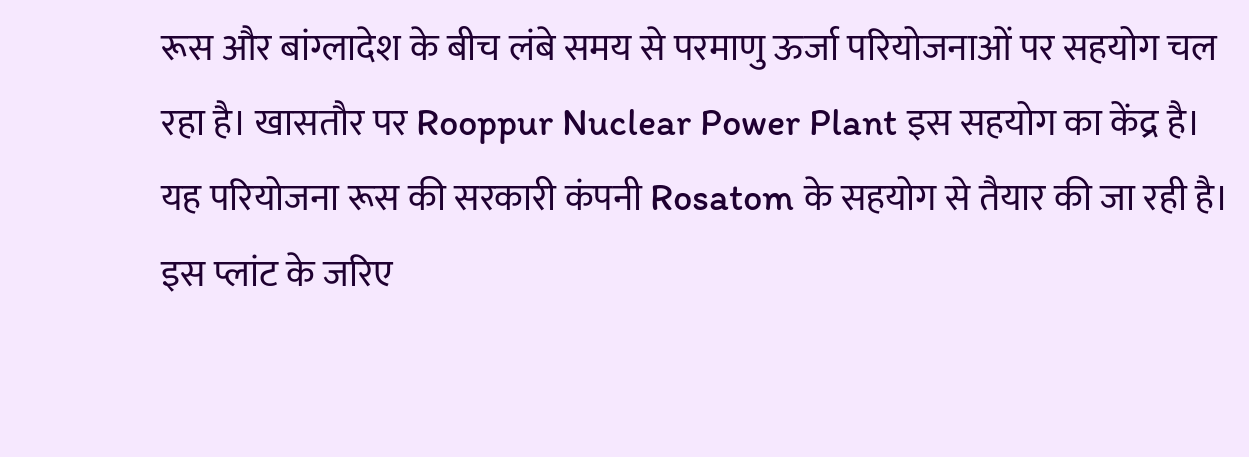रूस और बांग्लादेश के बीच लंबे समय से परमाणु ऊर्जा परियोजनाओं पर सहयोग चल रहा है। खासतौर पर Rooppur Nuclear Power Plant इस सहयोग का केंद्र है। यह परियोजना रूस की सरकारी कंपनी Rosatom के सहयोग से तैयार की जा रही है। इस प्लांट के जरिए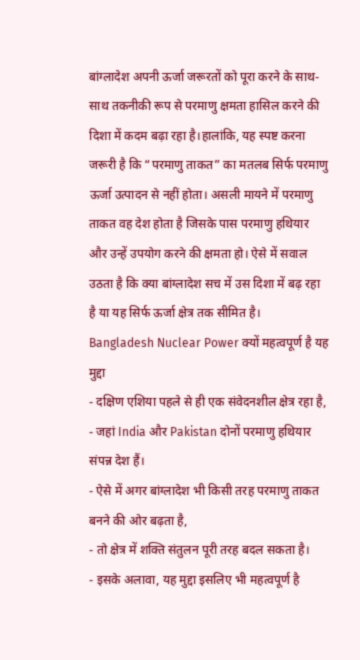बांग्लादेश अपनी ऊर्जा जरूरतों को पूरा करने के साथ-साथ तकनीकी रूप से परमाणु क्षमता हासिल करने की दिशा में कदम बढ़ा रहा है।हालांकि, यह स्पष्ट करना जरूरी है कि “परमाणु ताकत” का मतलब सिर्फ परमाणु ऊर्जा उत्पादन से नहीं होता। असली मायने में परमाणु ताकत वह देश होता है जिसके पास परमाणु हथियार और उन्हें उपयोग करने की क्षमता हो। ऐसे में सवाल उठता है कि क्या बांग्लादेश सच में उस दिशा में बढ़ रहा है या यह सिर्फ ऊर्जा क्षेत्र तक सीमित है।
Bangladesh Nuclear Power क्यों महत्वपूर्ण है यह मुद्दा
- दक्षिण एशिया पहले से ही एक संवेदनशील क्षेत्र रहा है,
- जहां India और Pakistan दोनों परमाणु हथियार संपन्न देश हैं।
- ऐसे में अगर बांग्लादेश भी किसी तरह परमाणु ताकत बनने की ओर बढ़ता है,
- तो क्षेत्र में शक्ति संतुलन पूरी तरह बदल सकता है।
- इसके अलावा, यह मुद्दा इसलिए भी महत्वपूर्ण है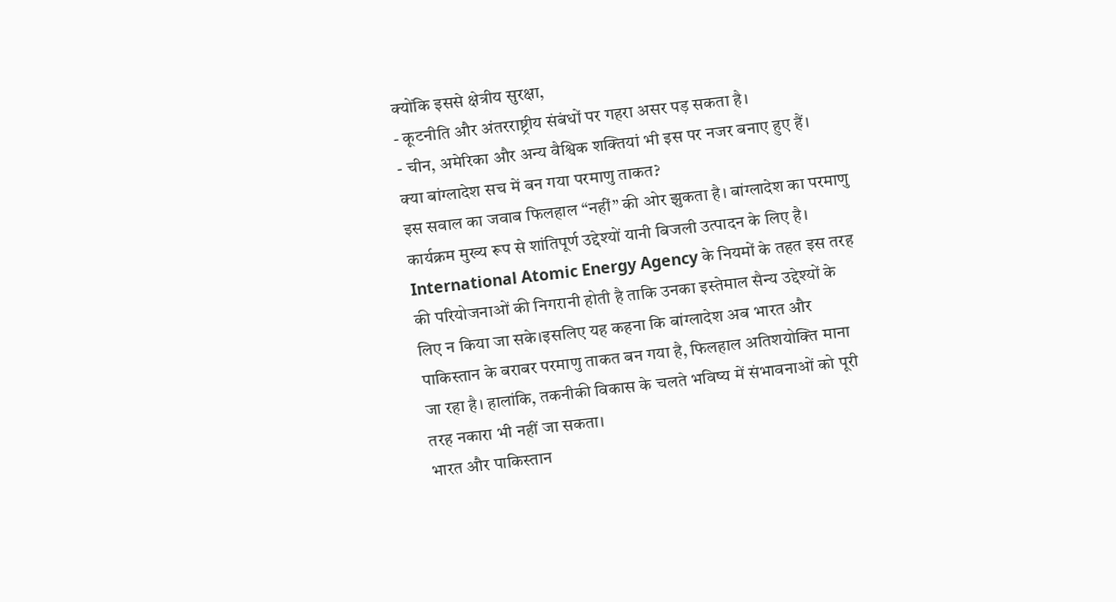क्योंकि इससे क्षेत्रीय सुरक्षा,
- कूटनीति और अंतरराष्ट्रीय संबंधों पर गहरा असर पड़ सकता है।
- चीन, अमेरिका और अन्य वैश्विक शक्तियां भी इस पर नजर बनाए हुए हैं।
क्या बांग्लादेश सच में बन गया परमाणु ताकत?
इस सवाल का जवाब फिलहाल “नहीं” की ओर झुकता है। बांग्लादेश का परमाणु कार्यक्रम मुख्य रूप से शांतिपूर्ण उद्देश्यों यानी बिजली उत्पादन के लिए है। International Atomic Energy Agency के नियमों के तहत इस तरह की परियोजनाओं की निगरानी होती है ताकि उनका इस्तेमाल सैन्य उद्देश्यों के लिए न किया जा सके।इसलिए यह कहना कि बांग्लादेश अब भारत और पाकिस्तान के बराबर परमाणु ताकत बन गया है, फिलहाल अतिशयोक्ति माना जा रहा है। हालांकि, तकनीकी विकास के चलते भविष्य में संभावनाओं को पूरी तरह नकारा भी नहीं जा सकता।
भारत और पाकिस्तान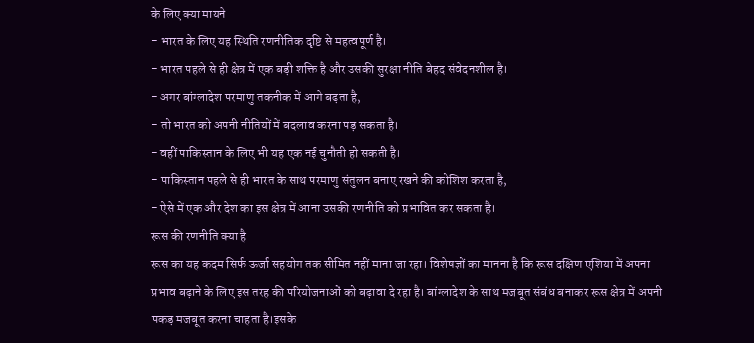के लिए क्या मायने
- भारत के लिए यह स्थिति रणनीतिक दृष्टि से महत्वपूर्ण है।
- भारत पहले से ही क्षेत्र में एक बड़ी शक्ति है और उसकी सुरक्षा नीति बेहद संवेदनशील है।
- अगर बांग्लादेश परमाणु तकनीक में आगे बढ़ता है,
- तो भारत को अपनी नीतियों में बदलाव करना पड़ सकता है।
- वहीं पाकिस्तान के लिए भी यह एक नई चुनौती हो सकती है।
- पाकिस्तान पहले से ही भारत के साथ परमाणु संतुलन बनाए रखने की कोशिश करता है,
- ऐसे में एक और देश का इस क्षेत्र में आना उसकी रणनीति को प्रभावित कर सकता है।
रूस की रणनीति क्या है
रूस का यह कदम सिर्फ ऊर्जा सहयोग तक सीमित नहीं माना जा रहा। विशेषज्ञों का मानना है कि रूस दक्षिण एशिया में अपना प्रभाव बढ़ाने के लिए इस तरह की परियोजनाओं को बढ़ावा दे रहा है। बांग्लादेश के साथ मजबूत संबंध बनाकर रूस क्षेत्र में अपनी पकड़ मजबूत करना चाहता है।इसके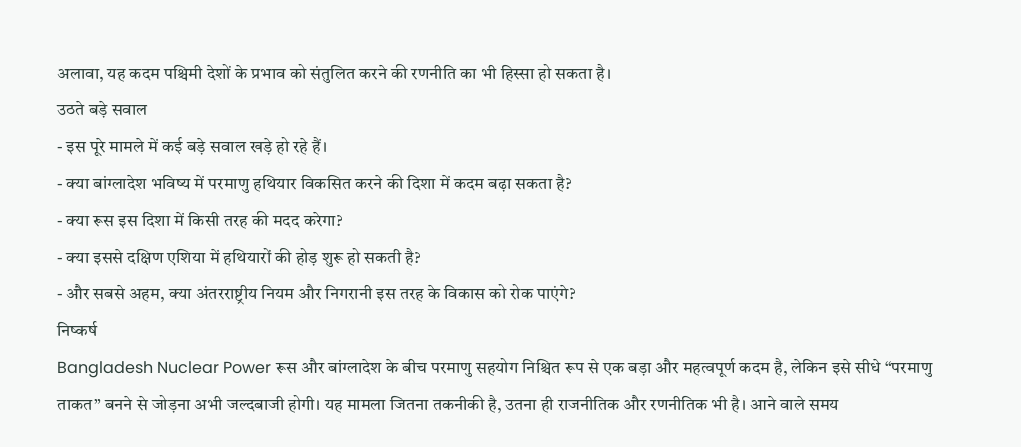अलावा, यह कदम पश्चिमी देशों के प्रभाव को संतुलित करने की रणनीति का भी हिस्सा हो सकता है।
उठते बड़े सवाल
- इस पूरे मामले में कई बड़े सवाल खड़े हो रहे हैं।
- क्या बांग्लादेश भविष्य में परमाणु हथियार विकसित करने की दिशा में कदम बढ़ा सकता है?
- क्या रूस इस दिशा में किसी तरह की मदद करेगा?
- क्या इससे दक्षिण एशिया में हथियारों की होड़ शुरू हो सकती है?
- और सबसे अहम, क्या अंतरराष्ट्रीय नियम और निगरानी इस तरह के विकास को रोक पाएंगे?
निष्कर्ष
Bangladesh Nuclear Power रूस और बांग्लादेश के बीच परमाणु सहयोग निश्चित रूप से एक बड़ा और महत्वपूर्ण कदम है, लेकिन इसे सीधे “परमाणु ताकत” बनने से जोड़ना अभी जल्दबाजी होगी। यह मामला जितना तकनीकी है, उतना ही राजनीतिक और रणनीतिक भी है। आने वाले समय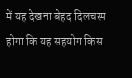में यह देखना बेहद दिलचस्प होगा कि यह सहयोग किस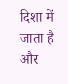दिशा में जाता है और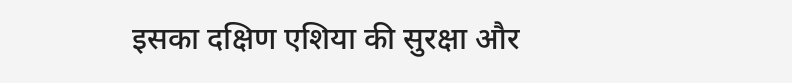इसका दक्षिण एशिया की सुरक्षा और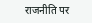राजनीति पर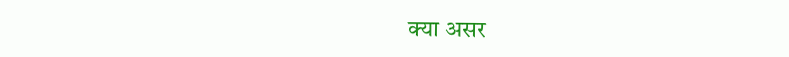क्या असर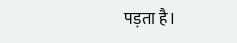पड़ता है।